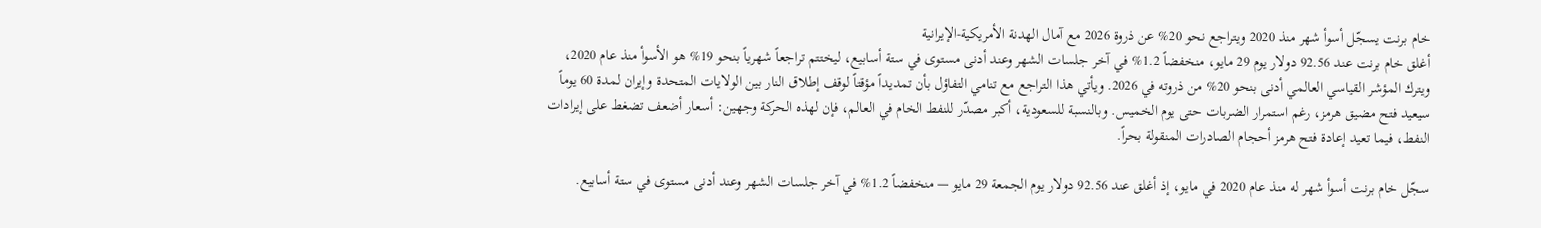خام برنت يسجّل أسوأ شهر منذ 2020 ويتراجع نحو 20% عن ذروة 2026 مع آمال الهدنة الأمريكية-الإيرانية
أغلق خام برنت عند 92.56 دولار يوم 29 مايو، منخفضاً 1.2% في آخر جلسات الشهر وعند أدنى مستوى في ستة أسابيع، ليختتم تراجعاً شهرياً بنحو 19% هو الأسوأ منذ عام 2020، ويترك المؤشر القياسي العالمي أدنى بنحو 20% من ذروته في 2026. ويأتي هذا التراجع مع تنامي التفاؤل بأن تمديداً مؤقتاً لوقف إطلاق النار بين الولايات المتحدة وإيران لمدة 60 يوماً سيعيد فتح مضيق هرمز، رغم استمرار الضربات حتى يوم الخميس. وبالنسبة للسعودية، أكبر مصدّر للنفط الخام في العالم، فإن لهذه الحركة وجهين: أسعار أضعف تضغط على إيرادات النفط، فيما تعيد إعادة فتح هرمز أحجام الصادرات المنقولة بحراً.

سجّل خام برنت أسوأ شهر له منذ عام 2020 في مايو، إذ أغلق عند 92.56 دولار يوم الجمعة 29 مايو — منخفضاً 1.2% في آخر جلسات الشهر وعند أدنى مستوى في ستة أسابيع.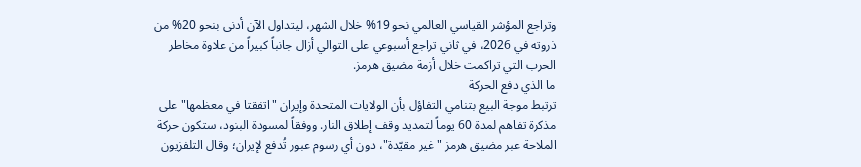وتراجع المؤشر القياسي العالمي نحو 19% خلال الشهر، ليتداول الآن أدنى بنحو 20% من ذروته في 2026، في ثاني تراجع أسبوعي على التوالي أزال جانباً كبيراً من علاوة مخاطر الحرب التي تراكمت خلال أزمة مضيق هرمز.
ما الذي دفع الحركة
ترتبط موجة البيع بتنامي التفاؤل بأن الولايات المتحدة وإيران "اتفقتا في معظمها" على مذكرة تفاهم لمدة 60 يوماً لتمديد وقف إطلاق النار. ووفقاً لمسودة البنود، ستكون حركة الملاحة عبر مضيق هرمز "غير مقيّدة"، دون أي رسوم عبور تُدفع لإيران؛ وقال التلفزيون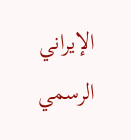الإيراني الرسمي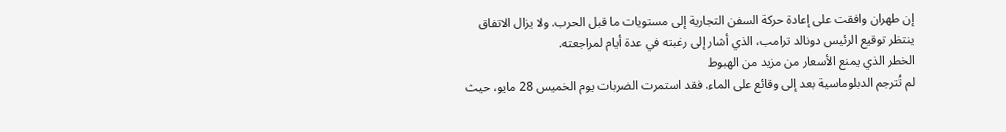إن طهران وافقت على إعادة حركة السفن التجارية إلى مستويات ما قبل الحرب. ولا يزال الاتفاق ينتظر توقيع الرئيس دونالد ترامب، الذي أشار إلى رغبته في عدة أيام لمراجعته.
الخطر الذي يمنع الأسعار من مزيد من الهبوط
لم تُترجم الدبلوماسية بعد إلى وقائع على الماء. فقد استمرت الضربات يوم الخميس 28 مايو، حيث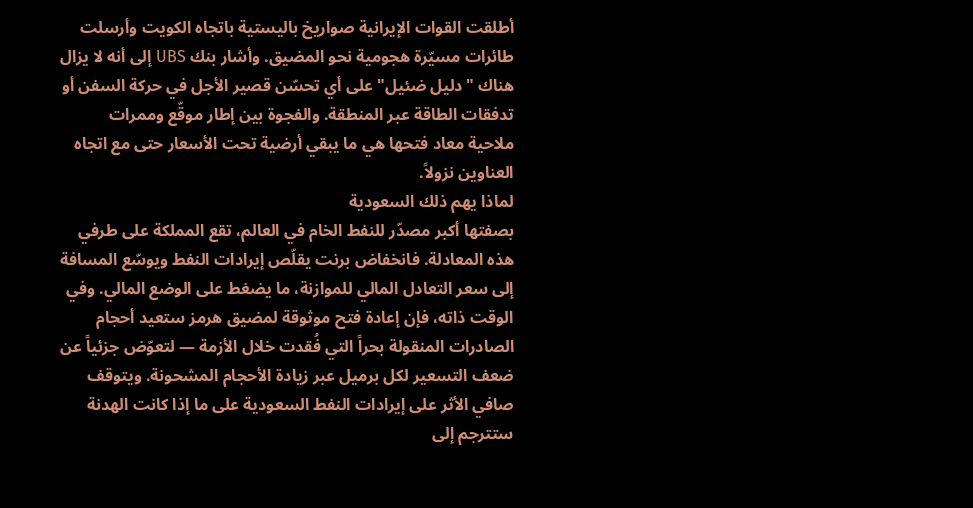أطلقت القوات الإيرانية صواريخ باليستية باتجاه الكويت وأرسلت طائرات مسيّرة هجومية نحو المضيق. وأشار بنك UBS إلى أنه لا يزال هناك "دليل ضئيل" على أي تحسّن قصير الأجل في حركة السفن أو تدفقات الطاقة عبر المنطقة. والفجوة بين إطار موقّع وممرات ملاحية معاد فتحها هي ما يبقي أرضية تحت الأسعار حتى مع اتجاه العناوين نزولاً.
لماذا يهم ذلك السعودية
بصفتها أكبر مصدّر للنفط الخام في العالم، تقع المملكة على طرفي هذه المعادلة. فانخفاض برنت يقلّص إيرادات النفط ويوسّع المسافة إلى سعر التعادل المالي للموازنة، ما يضغط على الوضع المالي. وفي الوقت ذاته، فإن إعادة فتح موثوقة لمضيق هرمز ستعيد أحجام الصادرات المنقولة بحراً التي فُقدت خلال الأزمة — لتعوّض جزئياً عن ضعف التسعير لكل برميل عبر زيادة الأحجام المشحونة. ويتوقف صافي الأثر على إيرادات النفط السعودية على ما إذا كانت الهدنة ستترجم إلى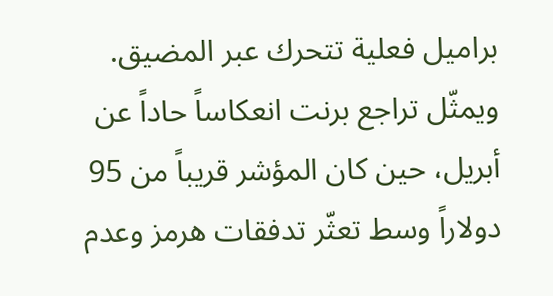براميل فعلية تتحرك عبر المضيق.
ويمثّل تراجع برنت انعكاساً حاداً عن أبريل، حين كان المؤشر قريباً من 95 دولاراً وسط تعثّر تدفقات هرمز وعدم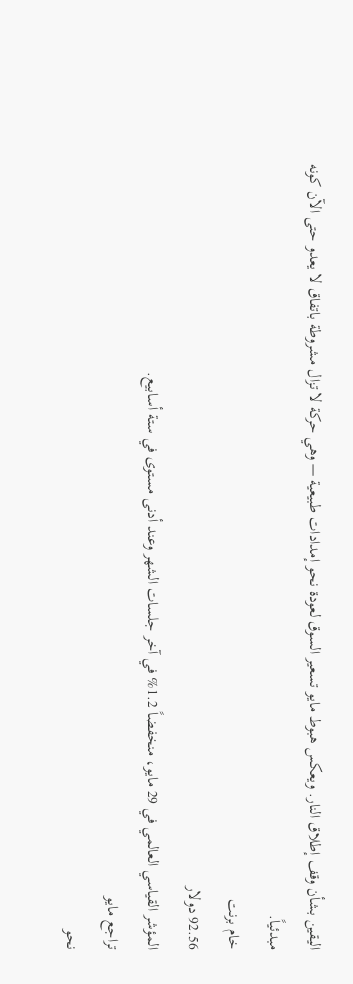اليقين بشأن وقف إطلاق النار. ويعكس هبوط مايو تسعير السوق لعودة نحو إمدادات طبيعية — وهي حركة لا تزال مشروطة باتفاق لا يعدو حتى الآن كونه مبدئياً.
خام برنت
92.56 دولار
المؤشر القياسي العالمي في 29 مايو، منخفضاً 1.2% في آخر جلسات الشهر وعند أدنى مستوى في ستة أسابيع.
تراجع مايو
نحو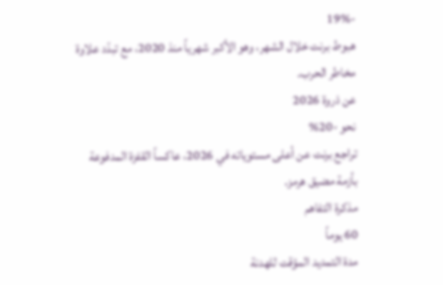-19%
هبوط برنت خلال الشهر، وهو الأكبر شهرياً منذ 2020، مع تبدّد علاوة مخاطر الحرب.
عن ذروة 2026
نحو -20%
تراجع برنت عن أعلى مستوياته في 2026، عاكساً القفزة المدفوعة بأزمة مضيق هرمز.
مذكرة التفاهم
60 يوماً
مدة التمديد المؤقت للهدنة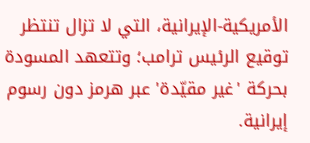الأمريكية-الإيرانية، التي لا تزال تنتظر توقيع الرئيس ترامب؛ وتتعهد المسودة بحركة 'غير مقيّدة' عبر هرمز دون رسوم إيرانية.